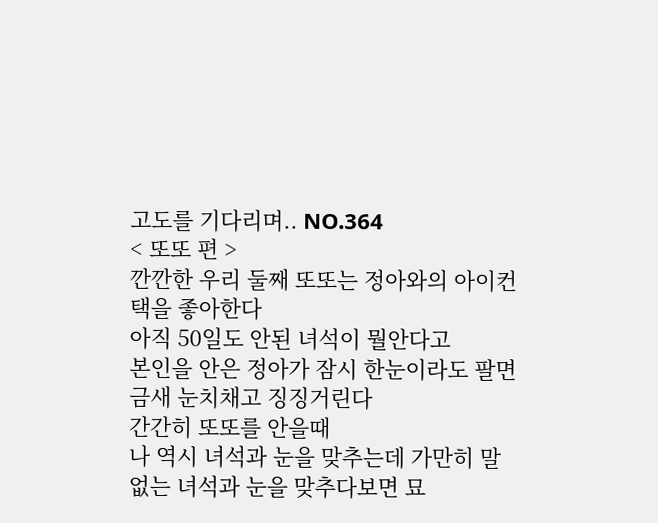고도를 기다리며.. NO.364
< 또또 편 >
깐깐한 우리 둘째 또또는 정아와의 아이컨택을 좋아한다
아직 50일도 안된 녀석이 뭘안다고
본인을 안은 정아가 잠시 한눈이라도 팔면 금새 눈치채고 징징거린다
간간히 또또를 안을때
나 역시 녀석과 눈을 맞추는데 가만히 말없는 녀석과 눈을 맞추다보면 묘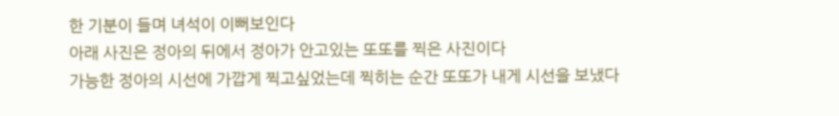한 기분이 들며 녀석이 이뻐보인다
아래 사진은 정아의 뒤에서 정아가 안고있는 또또를 찍은 사진이다
가능한 정아의 시선에 가깝게 찍고싶었는데 찍히는 순간 또또가 내게 시선을 보냈다